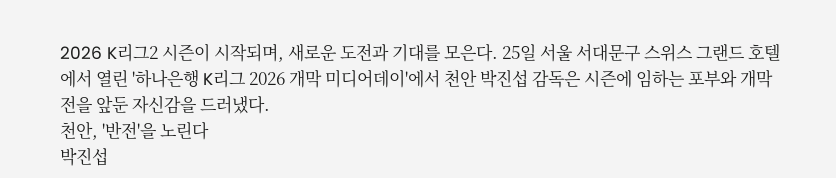2026 K리그2 시즌이 시작되며, 새로운 도전과 기대를 모은다. 25일 서울 서대문구 스위스 그랜드 호텔에서 열린 '하나은행 K리그 2026 개막 미디어데이'에서 천안 박진섭 감독은 시즌에 임하는 포부와 개막전을 앞둔 자신감을 드러냈다.
천안, '반전'을 노린다
박진섭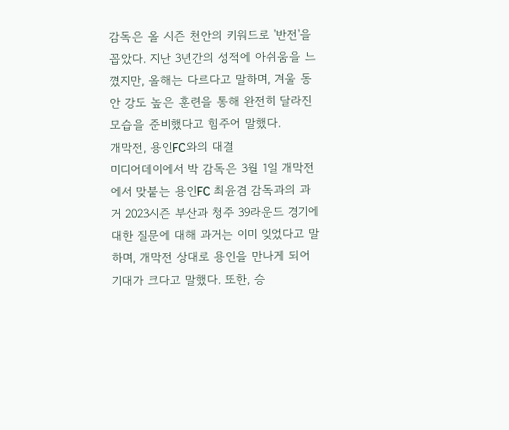감독은 올 시즌 천안의 키워드로 '반전'을 꼽았다. 지난 3년간의 성적에 아쉬움을 느꼈지만, 올해는 다르다고 말하며, 겨울 동안 강도 높은 훈련을 통해 완전히 달라진 모습을 준비했다고 힘주어 말했다.
개막전, 용인FC와의 대결
미디어데이에서 박 감독은 3월 1일 개막전에서 맞붙는 용인FC 최윤겸 감독과의 과거 2023시즌 부산과 청주 39라운드 경기에 대한 질문에 대해 과거는 이미 잊었다고 말하며, 개막전 상대로 용인을 만나게 되어 기대가 크다고 말했다. 또한, 승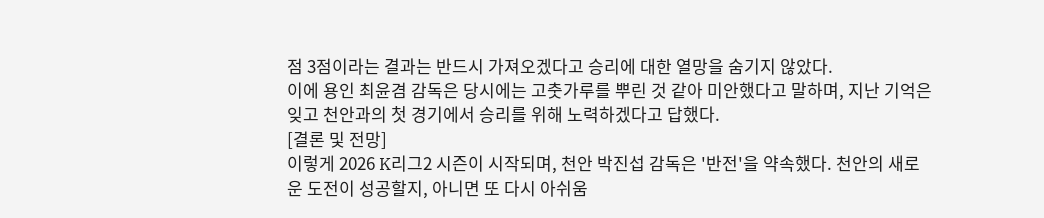점 3점이라는 결과는 반드시 가져오겠다고 승리에 대한 열망을 숨기지 않았다.
이에 용인 최윤겸 감독은 당시에는 고춧가루를 뿌린 것 같아 미안했다고 말하며, 지난 기억은 잊고 천안과의 첫 경기에서 승리를 위해 노력하겠다고 답했다.
[결론 및 전망]
이렇게 2026 K리그2 시즌이 시작되며, 천안 박진섭 감독은 '반전'을 약속했다. 천안의 새로운 도전이 성공할지, 아니면 또 다시 아쉬움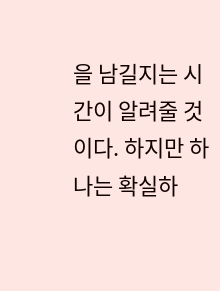을 남길지는 시간이 알려줄 것이다. 하지만 하나는 확실하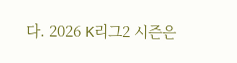다. 2026 K리그2 시즌은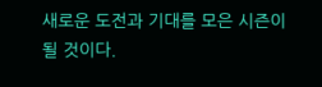새로운 도전과 기대를 모은 시즌이 될 것이다.